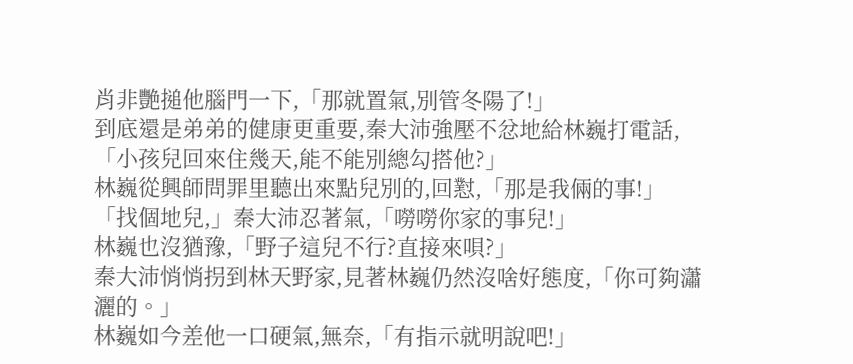肖非艷搥他腦門一下,「那就置氣,別管冬陽了!」
到底還是弟弟的健康更重要,秦大沛強壓不忿地給林巍打電話,「小孩兒回來住幾天,能不能別總勾搭他?」
林巍從興師問罪里聽出來點兒別的,回懟,「那是我倆的事!」
「找個地兒,」秦大沛忍著氣,「嘮嘮你家的事兒!」
林巍也沒猶豫,「野子這兒不行?直接來唄?」
秦大沛悄悄拐到林天野家,見著林巍仍然沒啥好態度,「你可夠瀟灑的。」
林巍如今差他一口硬氣,無奈,「有指示就明說吧!」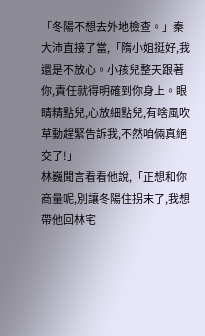「冬陽不想去外地檢查。」秦大沛直接了當,「隋小姐挺好,我還是不放心。小孩兒整天跟著你,責任就得明確到你身上。眼睛精點兒,心放細點兒,有啥風吹草動趕緊告訴我,不然咱倆真絕交了!」
林巍聞言看看他說,「正想和你商量呢,別讓冬陽住拐末了,我想帶他回林宅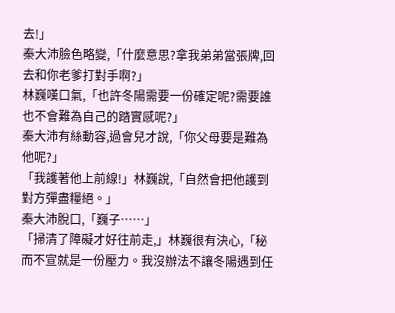去!」
秦大沛臉色略變,「什麼意思?拿我弟弟當張牌,回去和你老爹打對手啊?」
林巍嘆口氣,「也許冬陽需要一份確定呢?需要誰也不會難為自己的踏實感呢?」
秦大沛有絲動容,過會兒才說,「你父母要是難為他呢?」
「我護著他上前線!」林巍說,「自然會把他護到對方彈盡糧絕。」
秦大沛脫口,「巍子……」
「掃清了障礙才好往前走,」林巍很有決心,「秘而不宣就是一份壓力。我沒辦法不讓冬陽遇到任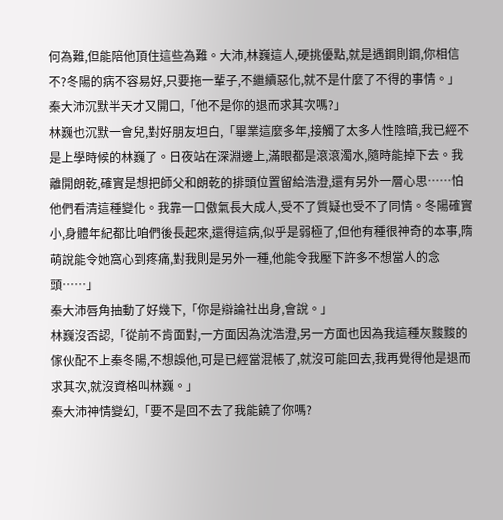何為難,但能陪他頂住這些為難。大沛,林巍這人,硬挑優點,就是遇鋼則鋼,你相信不?冬陽的病不容易好,只要拖一輩子,不繼續惡化,就不是什麼了不得的事情。」
秦大沛沉默半天才又開口,「他不是你的退而求其次嗎?」
林巍也沉默一會兒,對好朋友坦白,「畢業這麼多年,接觸了太多人性陰暗,我已經不是上學時候的林巍了。日夜站在深淵邊上,滿眼都是滾滾濁水,隨時能掉下去。我離開朗乾,確實是想把師父和朗乾的排頭位置留給浩澄,還有另外一層心思……怕他們看清這種變化。我靠一口傲氣長大成人,受不了質疑也受不了同情。冬陽確實小,身體年紀都比咱們後長起來,還得這病,似乎是弱極了,但他有種很神奇的本事,隋萌說能令她窩心到疼痛,對我則是另外一種,他能令我壓下許多不想當人的念頭……」
秦大沛唇角抽動了好幾下,「你是辯論社出身,會說。」
林巍沒否認,「從前不肯面對,一方面因為沈浩澄,另一方面也因為我這種灰黢黢的傢伙配不上秦冬陽,不想誤他,可是已經當混帳了,就沒可能回去,我再覺得他是退而求其次,就沒資格叫林巍。」
秦大沛神情變幻,「要不是回不去了我能饒了你嗎?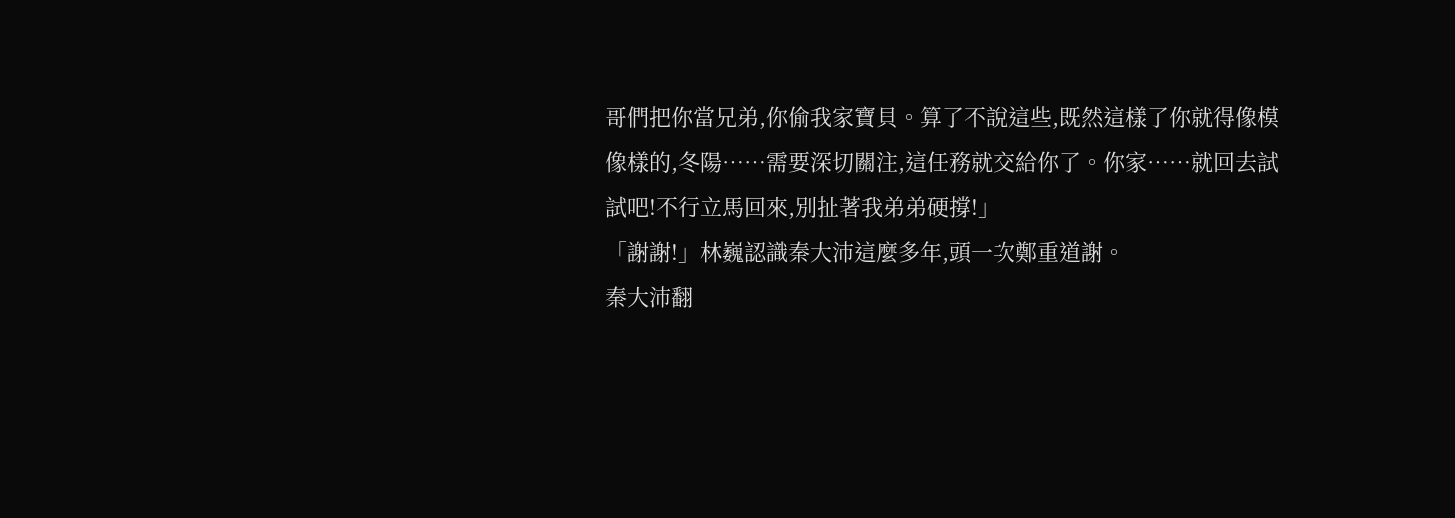哥們把你當兄弟,你偷我家寶貝。算了不說這些,既然這樣了你就得像模像樣的,冬陽……需要深切關注,這任務就交給你了。你家……就回去試試吧!不行立馬回來,別扯著我弟弟硬撐!」
「謝謝!」林巍認識秦大沛這麼多年,頭一次鄭重道謝。
秦大沛翻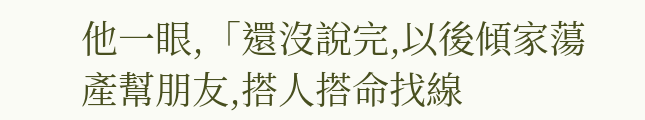他一眼,「還沒說完,以後傾家蕩產幫朋友,搭人搭命找線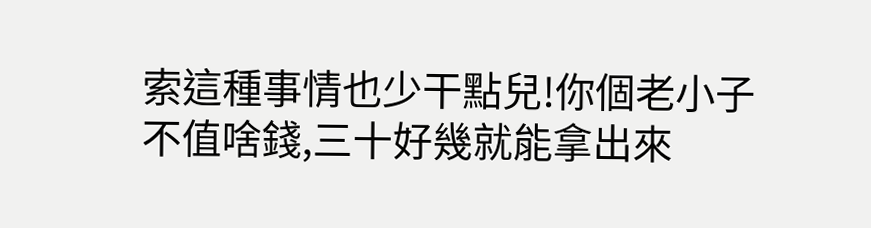索這種事情也少干點兒!你個老小子不值啥錢,三十好幾就能拿出來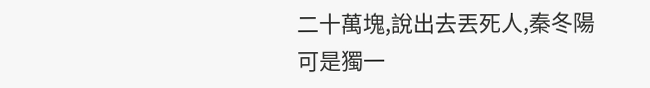二十萬塊,說出去丟死人,秦冬陽可是獨一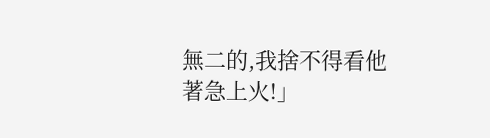無二的,我捨不得看他著急上火!」